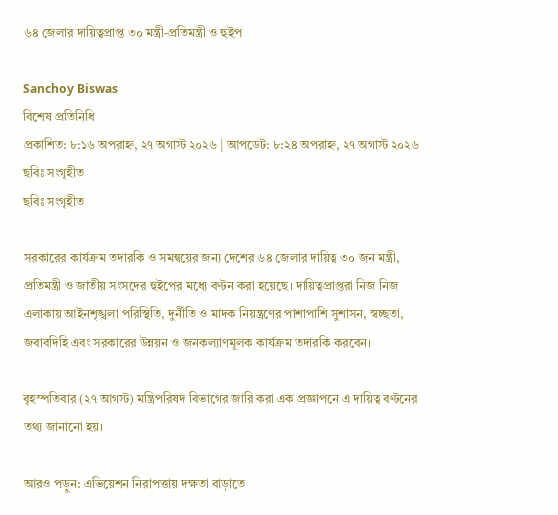৬৪ জেলার দায়িত্বপ্রাপ্ত ৩০ মন্ত্রী-প্রতিমন্ত্রী ও হুইপ

Sanchoy Biswas
বিশেষ প্রতিনিধি
প্রকাশিত: ৮:১৬ অপরাহ্ন, ২৭ অগাস্ট ২০২৬ | আপডেট: ৮:২৪ অপরাহ্ন, ২৭ অগাস্ট ২০২৬
ছবিঃ সংগৃহীত
ছবিঃ সংগৃহীত

সরকারের কার্যক্রম তদারকি ও সমন্বয়ের জন্য দেশের ৬৪ জেলার দায়িত্ব ৩০ জন মন্ত্রী, প্রতিমন্ত্রী ও জাতীয় সংসদের হুইপের মধ্যে বণ্টন করা হয়েছে। দায়িত্বপ্রাপ্তরা নিজ নিজ এলাকায় আইনশৃঙ্খলা পরিস্থিতি, দুর্নীতি ও মাদক নিয়ন্ত্রণের পাশাপাশি সুশাসন, স্বচ্ছতা, জবাবদিহি এবং সরকারের উন্নয়ন ও জনকল্যাণমূলক কার্যক্রম তদারকি করবেন।

বৃহস্পতিবার (২৭ আগস্ট) মন্ত্রিপরিষদ বিভাগের জারি করা এক প্রজ্ঞাপনে এ দায়িত্ব বণ্টনের তথ্য জানানো হয়।

আরও পড়ুন: এভিয়েশন নিরাপত্তায় দক্ষতা বাড়াতে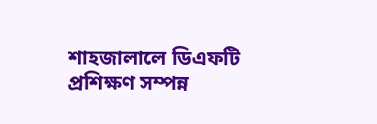শাহজালালে ডিএফটি প্রশিক্ষণ সম্পন্ন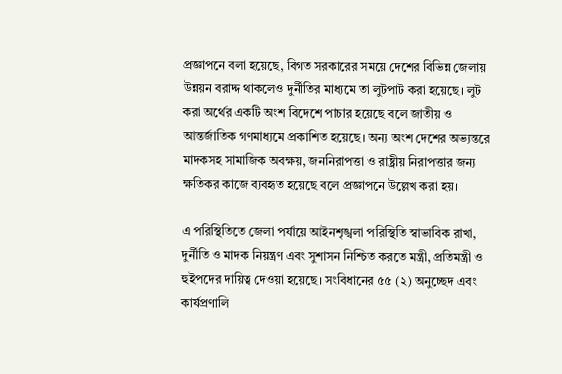প্রজ্ঞাপনে বলা হয়েছে, বিগত সরকারের সময়ে দেশের বিভিন্ন জেলায় উন্নয়ন বরাদ্দ থাকলেও দুর্নীতির মাধ্যমে তা লুটপাট করা হয়েছে। লুট করা অর্থের একটি অংশ বিদেশে পাচার হয়েছে বলে জাতীয় ও আন্তর্জাতিক গণমাধ্যমে প্রকাশিত হয়েছে। অন্য অংশ দেশের অভ্যন্তরে মাদকসহ সামাজিক অবক্ষয়, জননিরাপত্তা ও রাষ্ট্রীয় নিরাপত্তার জন্য ক্ষতিকর কাজে ব্যবহৃত হয়েছে বলে প্রজ্ঞাপনে উল্লেখ করা হয়।

এ পরিস্থিতিতে জেলা পর্যায়ে আইনশৃঙ্খলা পরিস্থিতি স্বাভাবিক রাখা, দুর্নীতি ও মাদক নিয়ন্ত্রণ এবং সুশাসন নিশ্চিত করতে মন্ত্রী, প্রতিমন্ত্রী ও হুইপদের দায়িত্ব দেওয়া হয়েছে। সংবিধানের ৫৫ (২) অনুচ্ছেদ এবং কার্যপ্রণালি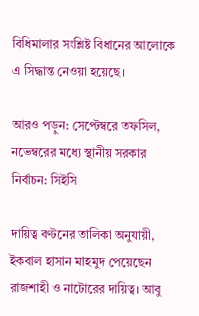বিধিমালার সংশ্লিষ্ট বিধানের আলোকে এ সিদ্ধান্ত নেওয়া হয়েছে।

আরও পড়ুন: সেপ্টেম্বরে তফসিল, নভেম্বরের মধ্যে স্থানীয় সরকার নির্বাচন: সিইসি

দায়িত্ব বণ্টনের তালিকা অনুযায়ী, ইকবাল হাসান মাহমুদ পেয়েছেন রাজশাহী ও নাটোরের দায়িত্ব। আবু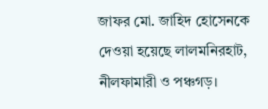জাফর মো. জাহিদ হোসেনকে দেওয়া হয়েছে লালমনিরহাট, নীলফামারী ও পঞ্চগড়।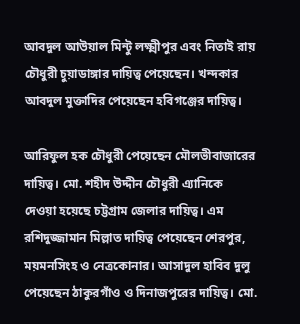আবদুল আউয়াল মিন্টু লক্ষ্মীপুর এবং নিতাই রায় চৌধুরী চুয়াডাঙ্গার দায়িত্ব পেয়েছেন। খন্দকার আবদুল মুক্তাদির পেয়েছেন হবিগঞ্জের দায়িত্ব।

আরিফুল হক চৌধুরী পেয়েছেন মৌলভীবাজারের দায়িত্ব। মো. শহীদ উদ্দীন চৌধুরী এ্যানিকে দেওয়া হয়েছে চট্টগ্রাম জেলার দায়িত্ব। এম রশিদুজ্জামান মিল্লাত দায়িত্ব পেয়েছেন শেরপুর, ময়মনসিংহ ও নেত্রকোনার। আসাদুল হাবিব দুলু পেয়েছেন ঠাকুরগাঁও ও দিনাজপুরের দায়িত্ব। মো.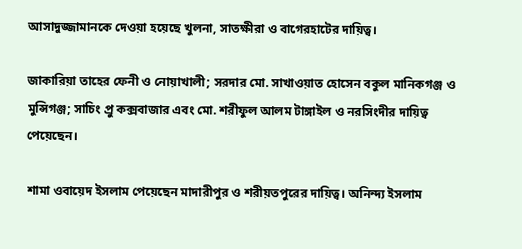আসাদুজ্জামানকে দেওয়া হয়েছে খুলনা, সাতক্ষীরা ও বাগেরহাটের দায়িত্ব।

জাকারিয়া তাহের ফেনী ও নোয়াখালী; সরদার মো. সাখাওয়াত হোসেন বকুল মানিকগঞ্জ ও মুন্সিগঞ্জ; সাচিং প্রু কক্সবাজার এবং মো. শরীফুল আলম টাঙ্গাইল ও নরসিংদীর দায়িত্ব পেয়েছেন।

শামা ওবায়েদ ইসলাম পেয়েছেন মাদারীপুর ও শরীয়তপুরের দায়িত্ব। অনিন্দ্য ইসলাম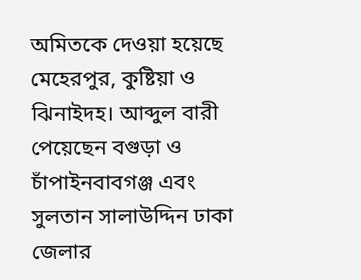অমিতকে দেওয়া হয়েছে মেহেরপুর, কুষ্টিয়া ও ঝিনাইদহ। আব্দুল বারী পেয়েছেন বগুড়া ও চাঁপাইনবাবগঞ্জ এবং সুলতান সালাউদ্দিন ঢাকা জেলার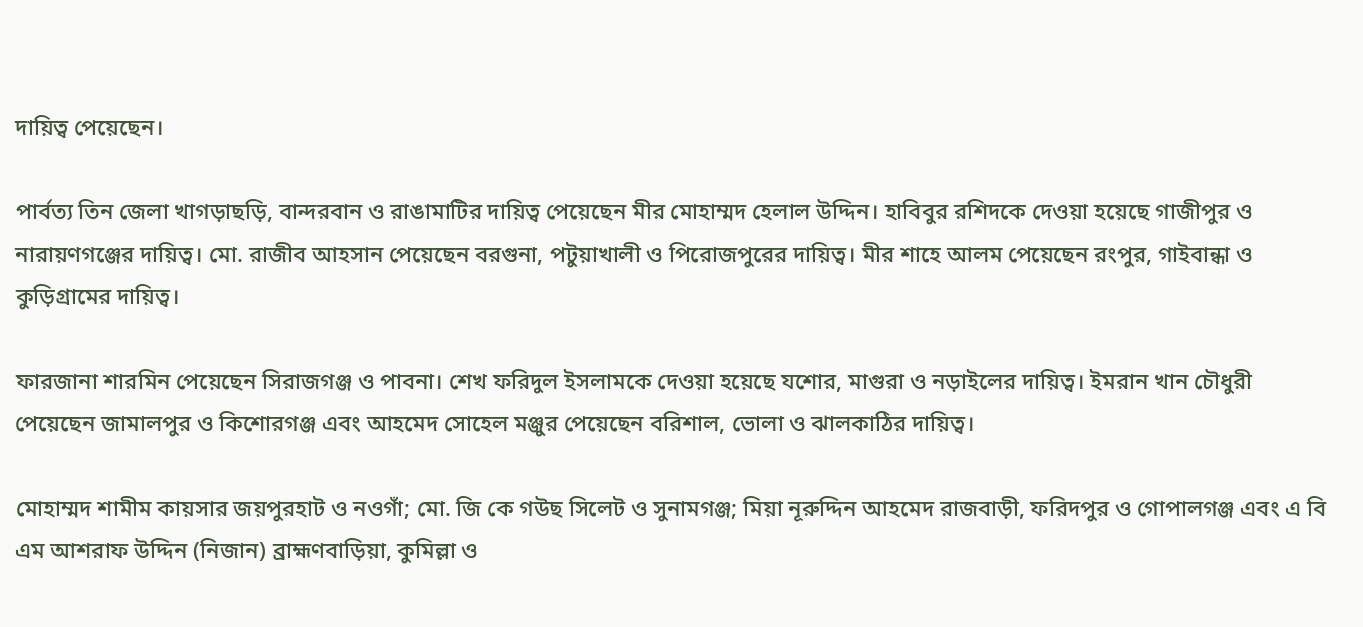দায়িত্ব পেয়েছেন।

পার্বত্য তিন জেলা খাগড়াছড়ি, বান্দরবান ও রাঙামাটির দায়িত্ব পেয়েছেন মীর মোহাম্মদ হেলাল উদ্দিন। হাবিবুর রশিদকে দেওয়া হয়েছে গাজীপুর ও নারায়ণগঞ্জের দায়িত্ব। মো. রাজীব আহসান পেয়েছেন বরগুনা, পটুয়াখালী ও পিরোজপুরের দায়িত্ব। মীর শাহে আলম পেয়েছেন রংপুর, গাইবান্ধা ও কুড়িগ্রামের দায়িত্ব।

ফারজানা শারমিন পেয়েছেন সিরাজগঞ্জ ও পাবনা। শেখ ফরিদুল ইসলামকে দেওয়া হয়েছে যশোর, মাগুরা ও নড়াইলের দায়িত্ব। ইমরান খান চৌধুরী পেয়েছেন জামালপুর ও কিশোরগঞ্জ এবং আহমেদ সোহেল মঞ্জুর পেয়েছেন বরিশাল, ভোলা ও ঝালকাঠির দায়িত্ব।

মোহাম্মদ শামীম কায়সার জয়পুরহাট ও নওগাঁ; মো. জি কে গউছ সিলেট ও সুনামগঞ্জ; মিয়া নূরুদ্দিন আহমেদ রাজবাড়ী, ফরিদপুর ও গোপালগঞ্জ এবং এ বি এম আশরাফ উদ্দিন (নিজান) ব্রাহ্মণবাড়িয়া, কুমিল্লা ও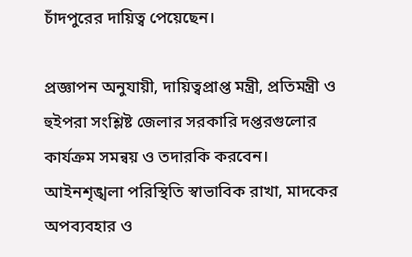চাঁদপুরের দায়িত্ব পেয়েছেন।

প্রজ্ঞাপন অনুযায়ী, দায়িত্বপ্রাপ্ত মন্ত্রী, প্রতিমন্ত্রী ও হুইপরা সংশ্লিষ্ট জেলার সরকারি দপ্তরগুলোর কার্যক্রম সমন্বয় ও তদারকি করবেন। আইনশৃঙ্খলা পরিস্থিতি স্বাভাবিক রাখা, মাদকের অপব্যবহার ও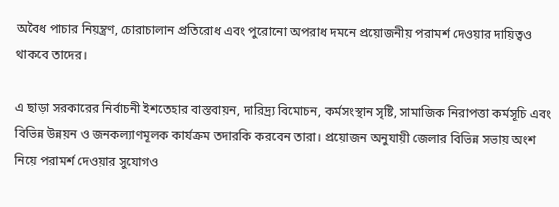অবৈধ পাচার নিয়ন্ত্রণ, চোরাচালান প্রতিরোধ এবং পুরোনো অপরাধ দমনে প্রয়োজনীয় পরামর্শ দেওয়ার দায়িত্বও থাকবে তাদের।

এ ছাড়া সরকারের নির্বাচনী ইশতেহার বাস্তবায়ন, দারিদ্র্য বিমোচন, কর্মসংস্থান সৃষ্টি, সামাজিক নিরাপত্তা কর্মসূচি এবং বিভিন্ন উন্নয়ন ও জনকল্যাণমূলক কার্যক্রম তদারকি করবেন তারা। প্রয়োজন অনুযায়ী জেলার বিভিন্ন সভায় অংশ নিয়ে পরামর্শ দেওয়ার সুযোগও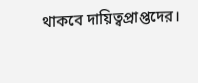থাকবে দায়িত্বপ্রাপ্তদের।